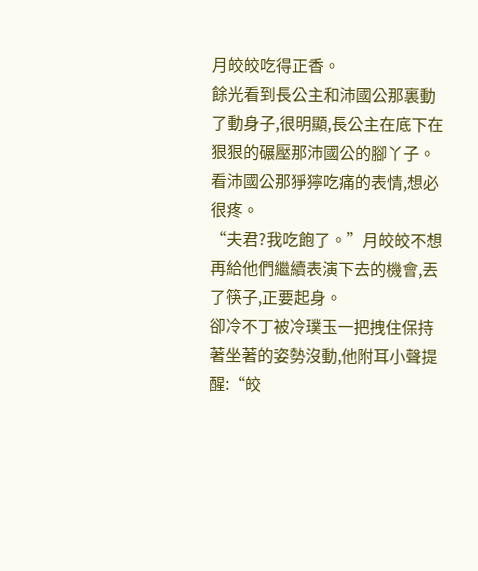月皎皎吃得正香。
餘光看到長公主和沛國公那裏動了動身子,很明顯,長公主在底下在狠狠的碾壓那沛國公的腳丫子。
看沛國公那猙獰吃痛的表情,想必很疼。
“夫君?我吃飽了。”月皎皎不想再給他們繼續表演下去的機會,丟了筷子,正要起身。
卻冷不丁被冷璞玉一把拽住保持著坐著的姿勢沒動,他附耳小聲提醒:“皎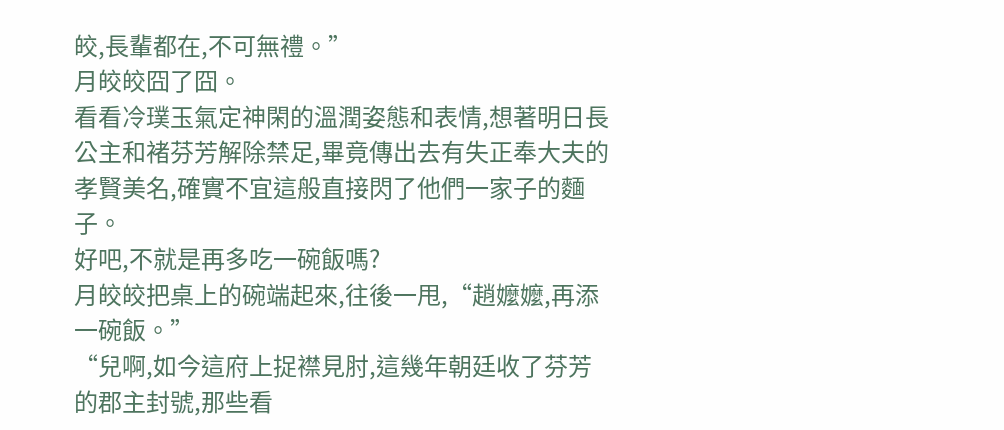皎,長輩都在,不可無禮。”
月皎皎囧了囧。
看看冷璞玉氣定神閑的溫潤姿態和表情,想著明日長公主和褚芬芳解除禁足,畢竟傳出去有失正奉大夫的孝賢美名,確實不宜這般直接閃了他們一家子的麵子。
好吧,不就是再多吃一碗飯嗎?
月皎皎把桌上的碗端起來,往後一甩,“趙嬤嬤,再添一碗飯。”
“兒啊,如今這府上捉襟見肘,這幾年朝廷收了芬芳的郡主封號,那些看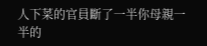人下菜的官員斷了一半你母親一半的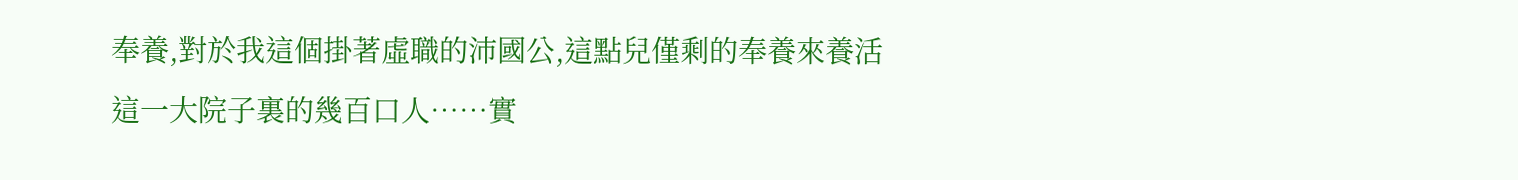奉養,對於我這個掛著虛職的沛國公,這點兒僅剩的奉養來養活這一大院子裏的幾百口人……實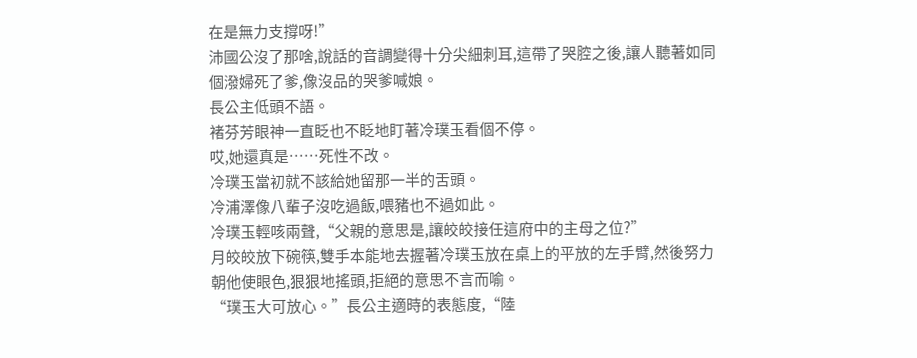在是無力支撐呀!”
沛國公沒了那啥,說話的音調變得十分尖細刺耳,這帶了哭腔之後,讓人聽著如同個潑婦死了爹,像沒品的哭爹喊娘。
長公主低頭不語。
褚芬芳眼神一直眨也不眨地盯著冷璞玉看個不停。
哎,她還真是……死性不改。
冷璞玉當初就不該給她留那一半的舌頭。
冷浦澤像八輩子沒吃過飯,喂豬也不過如此。
冷璞玉輕咳兩聲,“父親的意思是,讓皎皎接任這府中的主母之位?”
月皎皎放下碗筷,雙手本能地去握著冷璞玉放在桌上的平放的左手臂,然後努力朝他使眼色,狠狠地搖頭,拒絕的意思不言而喻。
“璞玉大可放心。”長公主適時的表態度,“陸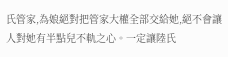氏管家,為娘絕對把管家大權全部交給她,絕不會讓人對她有半點兒不軌之心。一定讓陸氏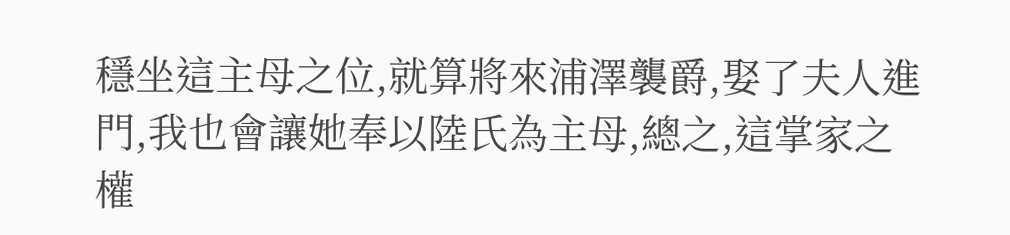穩坐這主母之位,就算將來浦澤襲爵,娶了夫人進門,我也會讓她奉以陸氏為主母,總之,這掌家之權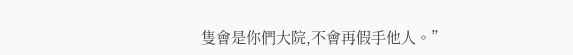隻會是你們大院,不會再假手他人。”